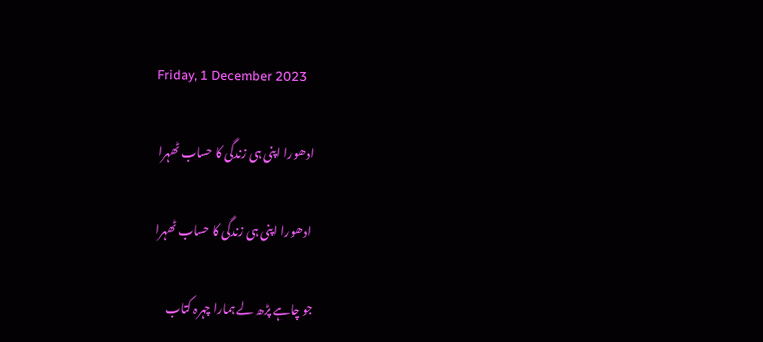Friday, 1 December 2023

ادھورا اپنی ہی زندگی کا حساب ٹھہرا

 ادھورا اپنی ہی زندگی کا حساب ٹھہرا

جو چاہے پڑھ لے ہمارا چہرہ کتاب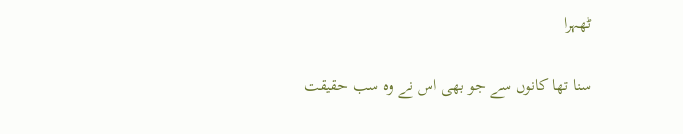ٹھہرا

سنا تھا کانوں سے جو بھی اس نے وہ سب حقیقت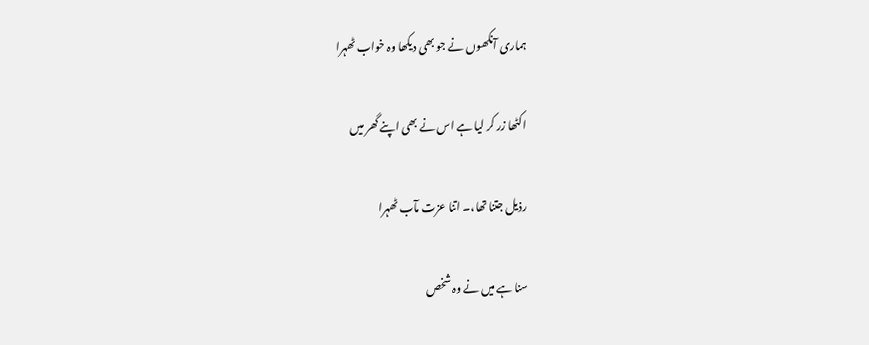ہماری آنکھوں نے جو بھی دیکھا وہ خواب ٹھہرا

اکٹھا زر کر لیا ہے اس نے بھی اپنے گھر میں

رذیل جتنا تھا،۔ اتنا عزت مآب ٹھہرا

سنا ہے میں نے وہ شخص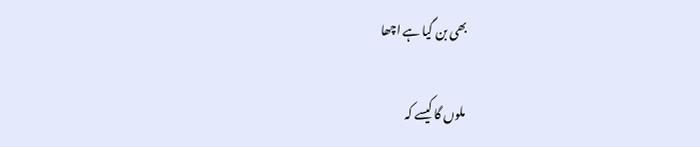بھی بن گیا ہے اچھا

ملوں گا کیسے کہ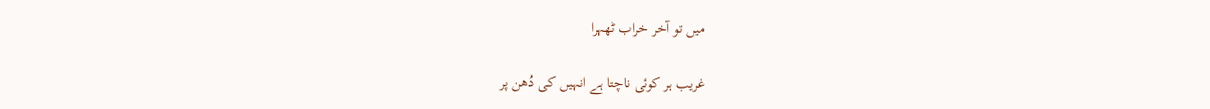میں تو آخر خراب ٹھہرا

غریب ہر کوئی ناچتا ہے انہیں کی دُھن پر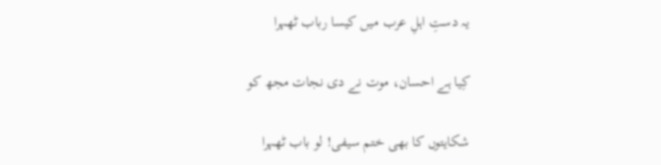یہ دستِ اہلِ عرب میں کیسا رباب ٹھہرا

کِیا ہے احسان، موت نے دی نجات مجھ کو

شکایتوں کا بھی ختم سیفی! لو باب ٹھہرا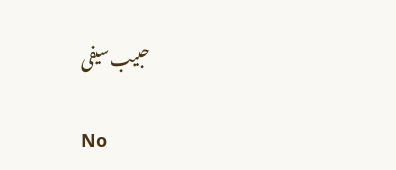حبیب سیفی

No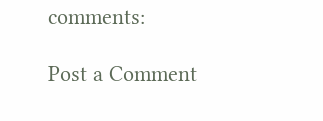comments:

Post a Comment